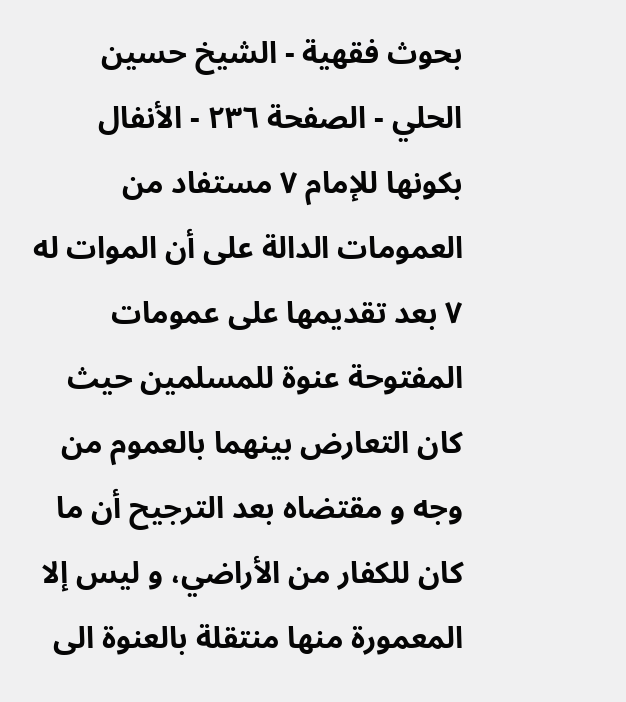بحوث فقهية - الشيخ حسين الحلي - الصفحة ٢٣٦ - الأنفال
بكونها للإمام ٧ مستفاد من العمومات الدالة على أن الموات له ٧ بعد تقديمها على عمومات المفتوحة عنوة للمسلمين حيث كان التعارض بينهما بالعموم من وجه و مقتضاه بعد الترجيح أن ما كان للكفار من الأراضي، و ليس إلا المعمورة منها منتقلة بالعنوة الى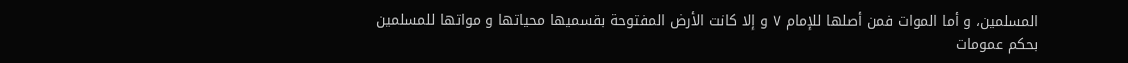المسلمين، و أما الموات فمن أصلها للإمام ٧ و إلا كانت الأرض المفتوحة بقسميها محياتها و مواتها للمسلمين بحكم عمومات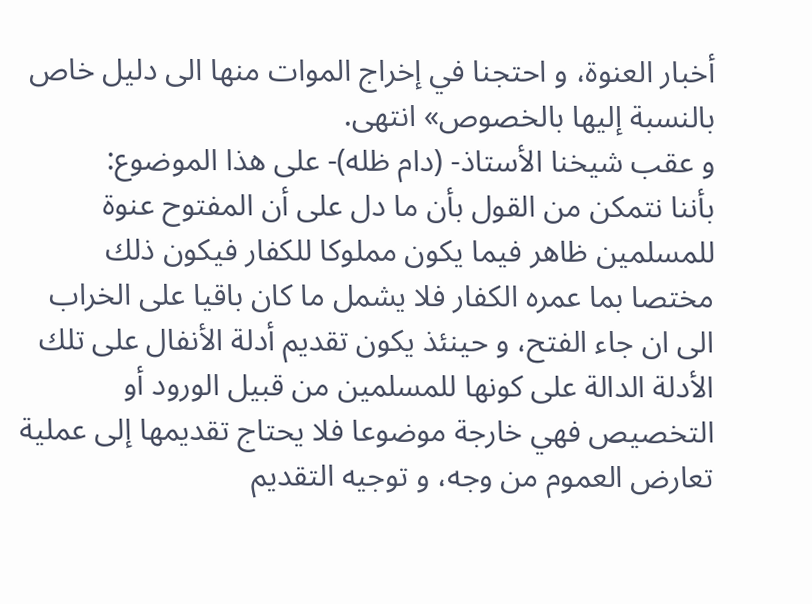أخبار العنوة، و احتجنا في إخراج الموات منها الى دليل خاص بالنسبة إليها بالخصوص» انتهى.
و عقب شيخنا الأستاذ- (دام ظله)- على هذا الموضوع:
بأننا نتمكن من القول بأن ما دل على أن المفتوح عنوة للمسلمين ظاهر فيما يكون مملوكا للكفار فيكون ذلك مختصا بما عمره الكفار فلا يشمل ما كان باقيا على الخراب الى ان جاء الفتح، و حينئذ يكون تقديم أدلة الأنفال على تلك الأدلة الدالة على كونها للمسلمين من قبيل الورود أو التخصيص فهي خارجة موضوعا فلا يحتاج تقديمها إلى عملية تعارض العموم من وجه، و توجيه التقديم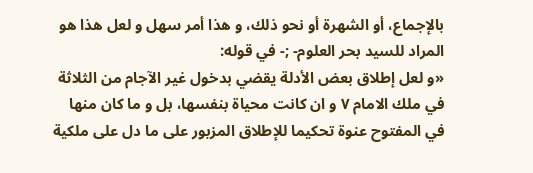بالإجماع، أو الشهرة أو نحو ذلك، و هذا أمر سهل و لعل هذا هو المراد للسيد بحر العلوم- ;- في قوله:
«و لعل إطلاق بعض الأدلة يقضي بدخول غير الآجام من الثلاثة في ملك الامام ٧ و ان كانت محياة بنفسها، بل و ما كان منها في المفتوح عنوة تحكيما للإطلاق المزبور على ما دل على ملكية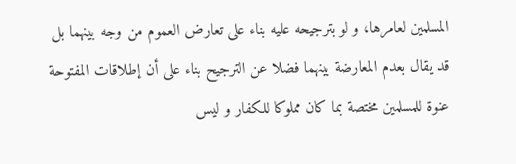المسلمين لعامرها، و لو بترجيحه عليه بناء على تعارض العموم من وجه بينهما بل قد يقال بعدم المعارضة بينهما فضلا عن الترجيح بناء على أن إطلاقات المفتوحة عنوة للمسلمين مختصة بما كان مملوكا للكفار و ليس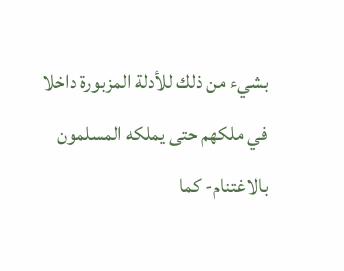بشيء من ذلك للأدلة المزبورة داخلا في ملكهم حتى يملكه المسلمون بالاغتنام- كما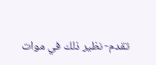تقدم- نظير ذلك في موات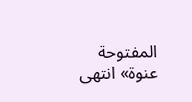المفتوحة عنوة» انتهى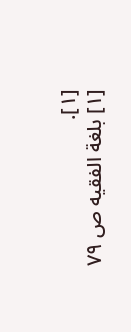[١].
[١] بلغة الفقيه ص ٧٩